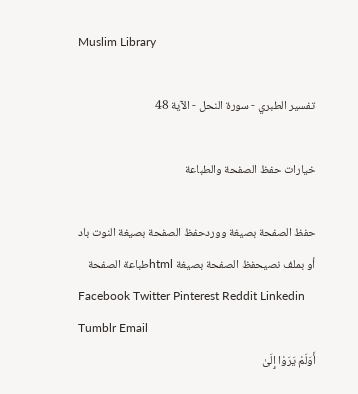Muslim Library

تفسير الطبري - سورة النحل - الآية 48

خيارات حفظ الصفحة والطباعة

حفظ الصفحة بصيغة ووردحفظ الصفحة بصيغة النوت باد أو بملف نصيحفظ الصفحة بصيغة htmlطباعة الصفحة
Facebook Twitter Pinterest Reddit Linkedin Tumblr Email
أَوَلَمْ يَرَوْا إِلَىٰ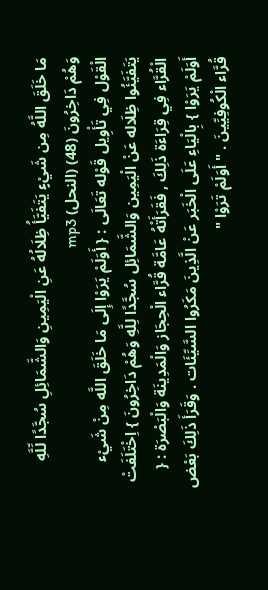مَا خَلَقَ اللَّهُ مِن شَيْءٍ يَتَفَيَّأُ ظِلَالُهُ عَنِ الْيَمِينِ وَالشَّمَائِلِ سُجَّدًا لِّلَّهِ وَهُمْ دَاخِرُونَ (48) (النحل) mp3
الْقَوْل فِي تَأْوِيل قَوْله تَعَالَى : { أَوَلَمْ يَرَوْا إِلَى مَا خَلَقَ اللَّه مِنْ شَيْء يَتَفَيَّئُوا ظِلَاله عَنْ الْيَمِين وَالشَّمَائِل سُجَّدًا لِلَّهِ وَهُمْ دَاخِرُونَ } اِخْتَلَفَتْ الْقُرَّاء فِي قِرَاءَة ذَلِكَ , فَقَرَأَتْهُ عَامَّة قُرَّاء الْحِجَاز وَالْمَدِينَة وَالْبَصْرَة : { أَوَلَمْ يَرَوْا } بِالْيَاءِ عَلَى الْخَبَر عَنْ الَّذِينَ مَكَرُوا السَّيِّئَات . وَقَرَأَ ذَلِكَ بَعْض قُرَّاء الْكُوفِيِّينَ . " أَوَلَمْ تَرَوْا "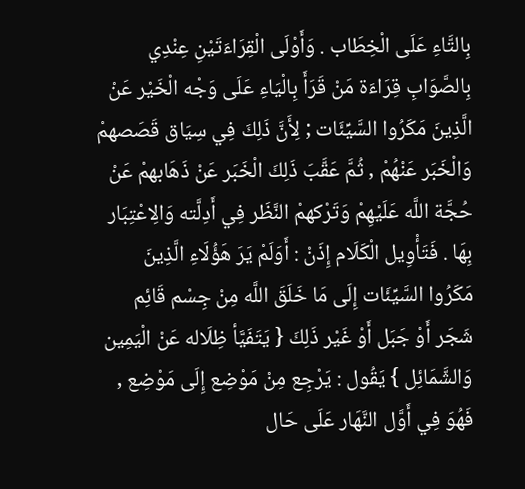بِالتَّاءِ عَلَى الْخِطَاب . وَأَوْلَى الْقِرَاءَتَيْنِ عِنْدِي بِالصَّوَابِ قِرَاءَة مَنْ قَرَأَ بِالْيَاءِ عَلَى وَجْه الْخَيْر عَنْ الَّذِينَ مَكَرُوا السَّيِّئَات ; لِأَنَّ ذَلِكَ فِي سِيَاق قَصَصهمْ وَالْخَبَر عَنْهُمْ , ثُمَّ عَقَّبَ ذَلِكَ الْخَبَر عَنْ ذَهَابهمْ عَنْ حُجَّة اللَّه عَلَيْهِمْ وَتَرْكهمْ النَّظَر فِي أَدِلَّته وَالِاعْتِبَار بِهَا . فَتَأْوِيل الْكَلَام إِذَنْ : أَوَلَمْ يَرَ هَؤُلَاءِ الَّذِينَ مَكَرُوا السَّيِّئَات إِلَى مَا خَلَقَ اللَّه مِنْ جِسْم قَائِم شَجَر أَوْ جَبَل أَوْ غَيْر ذَلِكَ { يَتَفَيَّأ ظِلَاله عَنْ الْيَمِين وَالشَّمَائِل } يَقُول : يَرْجِع مِنْ مَوْضِع إِلَى مَوْضِع , فَهُوَ فِي أَوَّل النَّهَار عَلَى حَال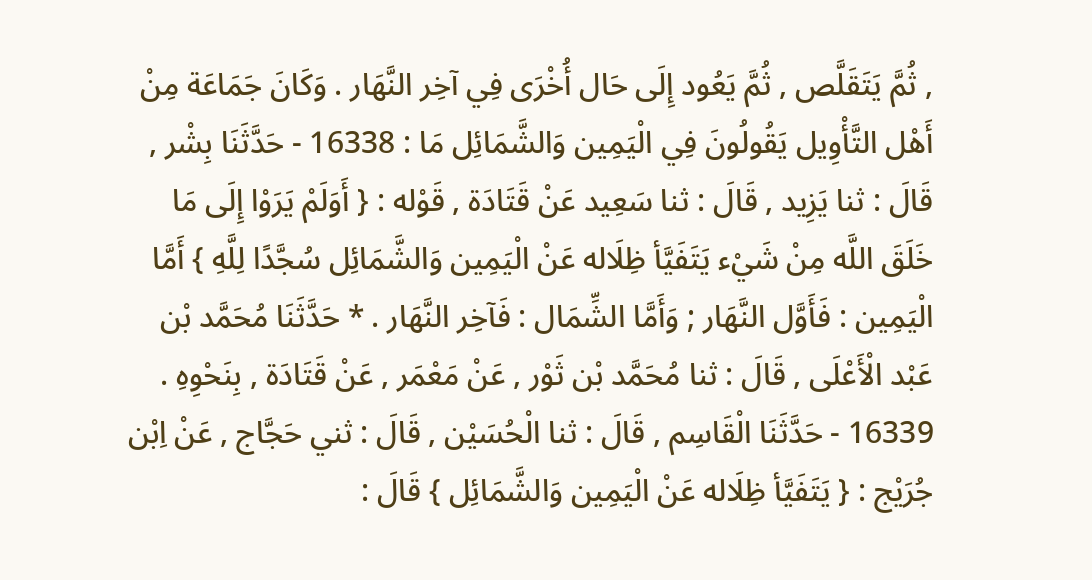, ثُمَّ يَتَقَلَّص , ثُمَّ يَعُود إِلَى حَال أُخْرَى فِي آخِر النَّهَار . وَكَانَ جَمَاعَة مِنْ أَهْل التَّأْوِيل يَقُولُونَ فِي الْيَمِين وَالشَّمَائِل مَا : 16338 - حَدَّثَنَا بِشْر , قَالَ : ثنا يَزِيد , قَالَ : ثنا سَعِيد عَنْ قَتَادَة , قَوْله : { أَوَلَمْ يَرَوْا إِلَى مَا خَلَقَ اللَّه مِنْ شَيْء يَتَفَيَّأ ظِلَاله عَنْ الْيَمِين وَالشَّمَائِل سُجَّدًا لِلَّهِ } أَمَّا الْيَمِين : فَأَوَّل النَّهَار ; وَأَمَّا الشِّمَال : فَآخِر النَّهَار . * حَدَّثَنَا مُحَمَّد بْن عَبْد الْأَعْلَى , قَالَ : ثنا مُحَمَّد بْن ثَوْر , عَنْ مَعْمَر , عَنْ قَتَادَة , بِنَحْوِهِ . 16339 - حَدَّثَنَا الْقَاسِم , قَالَ : ثنا الْحُسَيْن , قَالَ : ثني حَجَّاج , عَنْ اِبْن جُرَيْج : { يَتَفَيَّأ ظِلَاله عَنْ الْيَمِين وَالشَّمَائِل } قَالَ :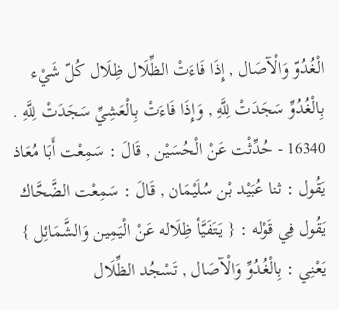الْغُدُوّ وَالْآصَال , إِذَا فَاءَتْ الظِّلَال ظِلَال كُلّ شَيْء بِالْغُدُوِّ سَجَدَتْ لِلَّهِ , وَإِذَا فَاءَتْ بِالْعَشِيِّ سَجَدَتْ لِلَّهِ . 16340 - حُدِّثْت عَنْ الْحُسَيْن , قَالَ : سَمِعْت أَبَا مُعَاذ يَقُول : ثنا عُبَيْد بْن سُلَيْمَان , قَالَ : سَمِعْت الضَّحَّاك يَقُول فِي قَوْله : { يَتَفَيَّأ ظِلَاله عَنْ الْيَمِين وَالشَّمَائِل } يَعْنِي : بِالْغُدُوِّ وَالْآصَال , تَسْجُد الظِّلَال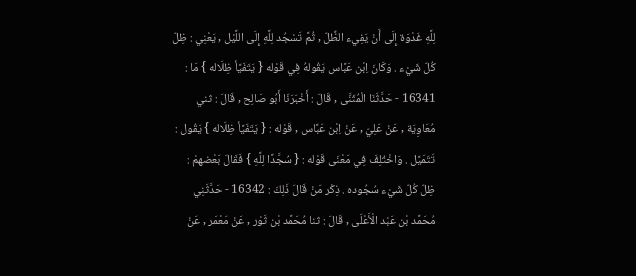لِلَّهِ غَدْوَة إِلَى أَنْ يَفِيء الظِّلّ , ثُمَّ تَسْجُد لِلَّهِ إِلَى اللَّيْل , يَعْنِي : ظِلّ كُلّ شَيْء . وَكَانَ اِبْن عَبَّاس يَقُولهُ فِي قَوْله { يَتَفَيَّأ ظِلَاله } مَا : 16341 - حَدَّثَنَا الْمُثَنَّى , قَالَ : أَخْبَرَنَا أَبُو صَالِح , قَالَ : ثني مُعَاوِيَة , عَنْ عَلِيّ , عَنْ اِبْن عَبَّاس , قَوْله : { يَتَفَيَّأ ظِلَاله } يَقُول : تَتَمَيَّل . وَاخْتُلِفَ فِي مَعْنَى قَوْله : { سُجَّدًا لِلَّهِ } فَقَالَ بَعْضهمْ : ظِلّ كُلّ شَيْء سُجُوده . ذِكْر مَنْ قَالَ ذَلِكَ : 16342 - حَدَّثَنِي مُحَمَّد بْن عَبْد الْأَعْلَى , قَالَ : ثنا مُحَمَّد بْن ثَوْر , عَنْ مَعْمَر , عَنْ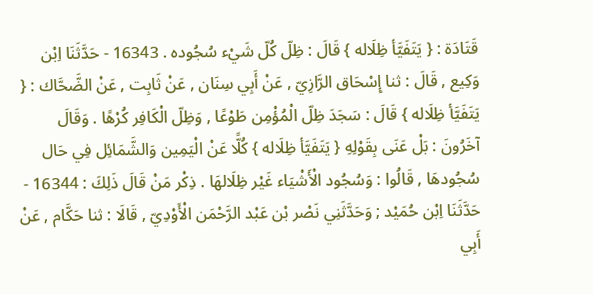قَتَادَة : { يَتَفَيَّأ ظِلَاله } قَالَ : ظِلّ كُلّ شَيْء سُجُوده . 16343 - حَدَّثَنَا اِبْن وَكِيع , قَالَ : ثنا إِسْحَاق الرَّازِيّ , عَنْ أَبِي سِنَان , عَنْ ثَابِت , عَنْ الضَّحَّاك : { يَتَفَيَّأ ظِلَاله } قَالَ : سَجَدَ ظِلّ الْمُؤْمِن طَوْعًا , وَظِلّ الْكَافِر كُرْهًا . وَقَالَ آخَرُونَ : بَلْ عَنَى بِقَوْلِهِ { يَتَفَيَّأ ظِلَاله } كُلًّا عَنْ الْيَمِين وَالشَّمَائِل فِي حَال سُجُودهَا , قَالُوا : وَسُجُود الْأَشْيَاء غَيْر ظِلَالهَا . ذِكْر مَنْ قَالَ ذَلِكَ : 16344 - حَدَّثَنَا اِبْن حُمَيْد ; وَحَدَّثَنِي نَصْر بْن عَبْد الرَّحْمَن الْأَوْدِيّ , قَالَا : ثنا حَكَّام , عَنْ أَبِي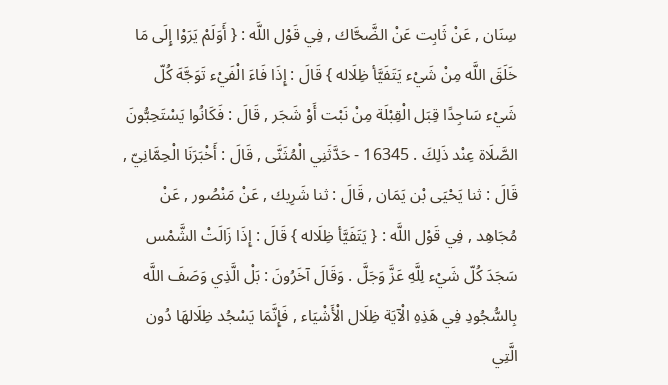سِنَان , عَنْ ثَابِت عَنْ الضَّحَّاك , فِي قَوْل اللَّه : { أَوَلَمْ يَرَوْا إِلَى مَا خَلَقَ اللَّه مِنْ شَيْء يَتَفَيَّأ ظِلَاله } قَالَ : إِذَا فَاءَ الْفَيْء تَوَجَّهَ كُلّ شَيْء سَاجِدًا قِبَل الْقِبْلَة مِنْ نَبْت أَوْ شَجَر , قَالَ : فَكَانُوا يَسْتَحِبُّونَ الصَّلَاة عِنْد ذَلِكَ . 16345 - حَدَّثَنِي الْمُثَنَّى , قَالَ : أَخْبَرَنَا الْحِمَّانِيّ , قَالَ : ثنا يَحْيَى بْن يَمَان , قَالَ : ثنا شَرِيك , عَنْ مَنْصُور , عَنْ مُجَاهِد , فِي قَوْل اللَّه : { يَتَفَيَّأ ظِلَاله } قَالَ : إِذَا زَالَتْ الشَّمْس سَجَدَ كُلّ شَيْء لِلَّهِ عَزَّ وَجَلَّ . وَقَالَ آخَرُونَ : بَلْ الَّذِي وَصَفَ اللَّه بِالسُّجُودِ فِي هَذِهِ الْآيَة ظِلَال الْأَشْيَاء , فَإِنَّمَا يَسْجُد ظِلَالهَا دُون الَّتِي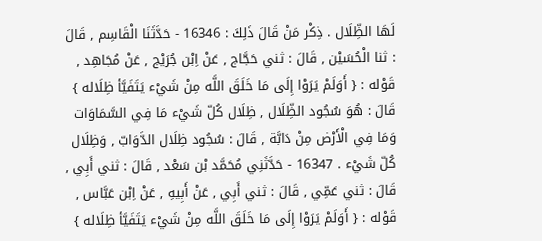لَهَا الظِّلَال . ذِكْر مَنْ قَالَ ذَلِكَ : 16346 - حَدَّثَنَا الْقَاسِم , قَالَ : ثنا الْحُسَيْن , قَالَ : ثني حَجَّاج , عَنْ اِبْن جُرَيْج , عَنْ مُجَاهِد , قَوْله : { أَوَلَمْ يَرَوْا إِلَى مَا خَلَقَ اللَّه مِنْ شَيْء يَتَفَيَّأ ظِلَاله } قَالَ : هُوَ سُجُود الظِّلَال , ظِلَال كُلّ شَيْء مَا فِي السَّمَاوَات وَمَا فِي الْأَرْض مِنْ دَابَّة , قَالَ : سُجُود ظِلَال الدَّوَابّ , وَظِلَال كُلّ شَيْء . 16347 - حَدَّثَنِي مُحَمَّد بْن سَعْد , قَالَ : ثني أَبِي , قَالَ : ثني عَمِّي , قَالَ : ثني أَبِي , عَنْ أَبِيهِ , عَنْ اِبْن عَبَّاس , قَوْله : { أَوَلَمْ يَرَوْا إِلَى مَا خَلَقَ اللَّه مِنْ شَيْء يَتَفَيَّأ ظِلَاله }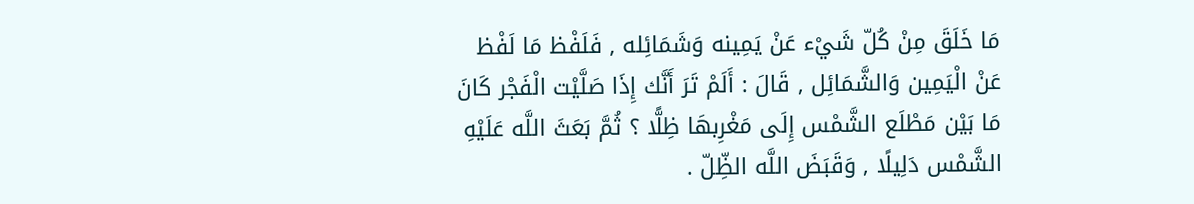مَا خَلَقَ مِنْ كُلّ شَيْء عَنْ يَمِينه وَشَمَائِله , فَلَفْظ مَا لَفْظ عَنْ الْيَمِين وَالشَّمَائِل , قَالَ : أَلَمْ تَرَ أَنَّك إِذَا صَلَّيْت الْفَجْر كَانَ مَا بَيْن مَطْلَع الشَّمْس إِلَى مَغْرِبهَا ظِلًّا ؟ ثُمَّ بَعَثَ اللَّه عَلَيْهِ الشَّمْس دَلِيلًا , وَقَبَضَ اللَّه الظِّلّ .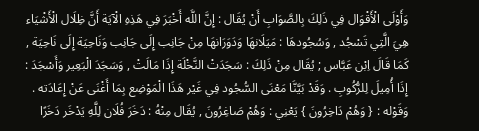وَأَوْلَى الْأَقْوَال فِي ذَلِكَ بِالصَّوَابِ أَنْ يُقَال : إِنَّ اللَّه أَخْبَرَ فِي هَذِهِ الْآيَة أَنَّ ظِلَال الْأَشْيَاء هِيَ الَّتِي تَسْجُد , وَسُجُودهَا : مَيَلَانهَا وَدَوَرَانهَا مِنْ جَانِب إِلَى جَانِب وَنَاحِيَة إِلَى نَاحِيَة , كَمَا قَالَ اِبْن عَبَّاس ; يُقَال مِنْ ذَلِكَ : سَجَدَتْ النَّخْلَة إِذَا مَالَتْ , وَسَجَدَ الْبَعِير وَأَسْجَدَ : إِذَا أُمِيلَ لِلرُّكُوبِ . وَقَدْ بَيَّنَّا مَعْنَى السُّجُود فِي غَيْر هَذَا الْمَوْضِع بِمَا أَغْنَى عَنْ إِعَادَته . وَقَوْله : { وَهُمْ دَاخِرُونَ } يَعْنِي : وَهُمْ صَاغِرُونَ , يُقَال مِنْهُ : دَخَرَ فُلَان لِلَّهِ يَدْخَر دَخَرًا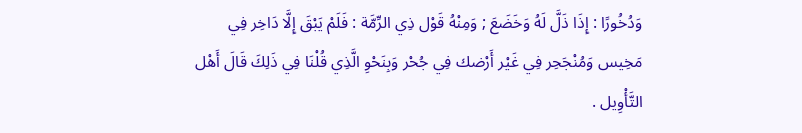وَدُخُورًا : إِذَا ذَلَّ لَهُ وَخَضَعَ ; وَمِنْهُ قَوْل ذِي الرِّمَّة : فَلَمْ يَبْقَ إِلَّا دَاخِر فِي مَخِيس وَمُنْجَحِر فِي غَيْر أَرْضك فِي جُحْر وَبِنَحْوِ الَّذِي قُلْنَا فِي ذَلِكَ قَالَ أَهْل التَّأْوِيل .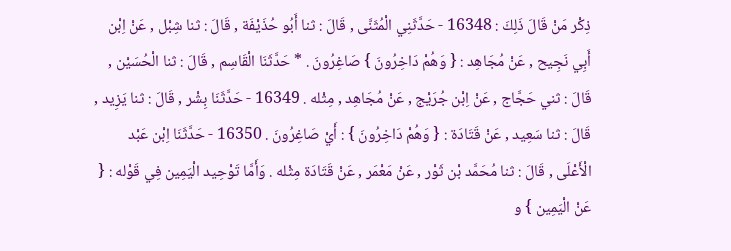ذِكْر مَنْ قَالَ ذَلِكَ : 16348 - حَدَّثَنِي الْمُثَنَّى , قَالَ : ثنا أَبُو حُذَيْفَة , قَالَ : ثنا شِبْل , عَنْ اِبْن أَبِي نَجِيح , عَنْ مُجَاهِد : { وَهُمْ دَاخِرُونَ } صَاغِرُونَ . * حَدَّثَنَا الْقَاسِم , قَالَ : ثنا الْحُسَيْن , قَالَ : ثني حَجَّاج , عَنْ اِبْن جُرَيْج , عَنْ مُجَاهِد , مِثْله . 16349 - حَدَّثَنَا بِشْر , قَالَ : ثنا يَزِيد , قَالَ : ثنا سَعِيد , عَنْ قَتَادَة : { وَهُمْ دَاخِرُونَ } : أَيْ صَاغِرُونَ . 16350 - حَدَّثَنَا اِبْن عَبْد الْأَعْلَى , قَالَ : ثنا مُحَمَّد بْن ثَوْر , عَنْ مَعْمَر , عَنْ قَتَادَة مِثْله . وَأَمَّا تَوْحِيد الْيَمِين فِي قَوْله : { عَنْ الْيَمِين } و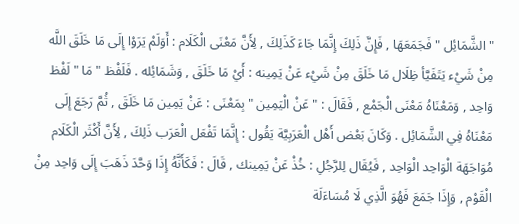" الشَّمَائِل " فَجَمَعَهَا , فَإِنَّ ذَلِكَ إِنَّمَا جَاءَ كَذَلِكَ , لِأَنَّ مَعْنَى الْكَلَام : أَوَلَمْ يَرَوْا إِلَى مَا خَلَقَ اللَّه مِنْ شَيْء يَتَفَيَّأ ظِلَال مَا خَلَقَ مِنْ شَيْء عَنْ يَمِينه : أَيْ مَا خَلَقَ , وَشَمَائِله . فَلَفْظ " مَا " لَفْظ وَاحِد , وَمَعْنَاهُ مَعْنَى الْجَمْع , فَقَالَ : " عَنْ الْيَمِين " بِمَعْنَى : عَنْ يَمِين مَا خَلَقَ , ثُمَّ رَجَعَ إِلَى مَعْنَاهُ فِي الشَّمَائِل . وَكَانَ بَعْض أَهْل الْعَرَبِيَّة يَقُول : إِنَّمَا تَفْعَل الْعَرَب ذَلِكَ , لِأَنَّ أَكْثَر الْكَلَام مُوَاجَهَة الْوَاحِد الْوَاحِد , فَيُقَال لِلرَّجُلِ : خُذْ عَنْ يَمِينك , قَالَ : فَكَأَنَّهُ إِذَا وَحَّدَ ذَهَبَ إِلَى وَاحِد مِنْ الْقَوْم , وَإِذَا جَمَعَ فَهُوَ الَّذِي لَا مُسَاءَلَة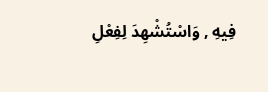فِيهِ , وَاسْتُشْهِدَ لِفِعْلِ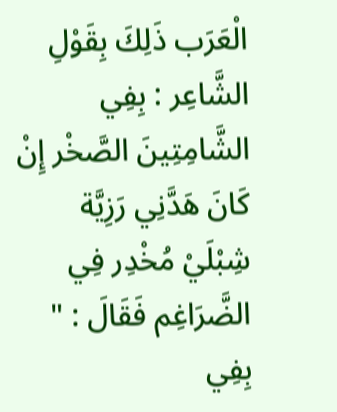الْعَرَب ذَلِكَ بِقَوْلِ الشَّاعِر : بِفِي الشَّامِتِينَ الصَّخْر إِنْ كَانَ هَدَّنِي رَزِيَّة شِبْلَيْ مُخْدِر فِي الضَّرَاغِم فَقَالَ : " بِفِي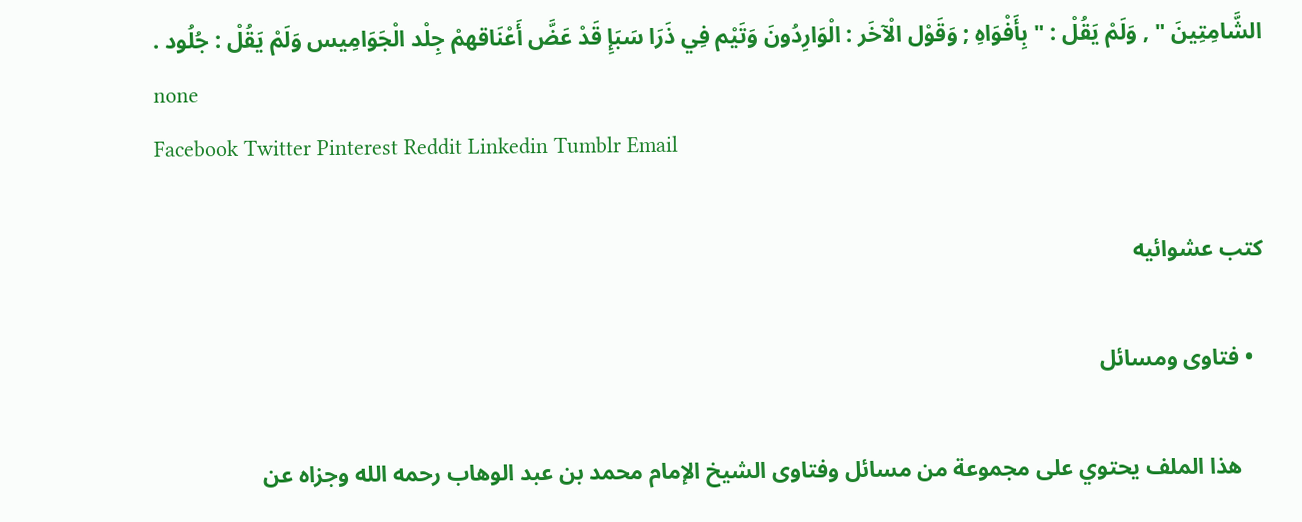الشَّامِتِينَ " , وَلَمْ يَقُلْ : " بِأَفْوَاهِ ; وَقَوْل الْآخَر : الْوَارِدُونَ وَتَيْم فِي ذَرَا سَبَإِ قَدْ عَضَّ أَعْنَاقهمْ جِلْد الْجَوَامِيس وَلَمْ يَقُلْ : جُلُود .
none
Facebook Twitter Pinterest Reddit Linkedin Tumblr Email

كتب عشوائيه

  • فتاوى ومسائل

    هذا الملف يحتوي على مجموعة من مسائل وفتاوى الشيخ الإمام محمد بن عبد الوهاب رحمه الله وجزاه عن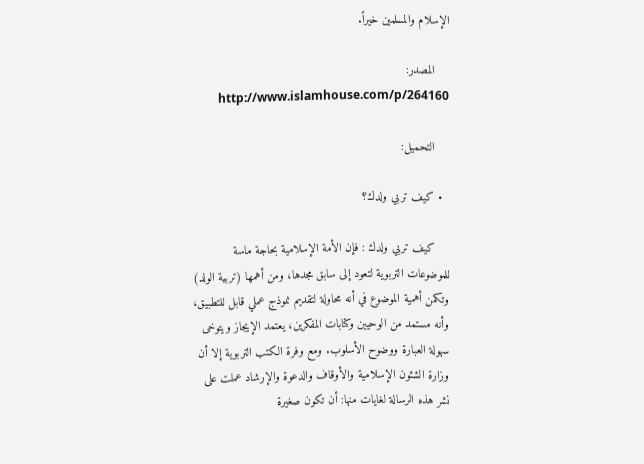الإسلام والمسلمين خيراً.

    المصدر: http://www.islamhouse.com/p/264160

    التحميل:

  • كيف تربي ولدك؟

    كيف تربي ولدك : فإن الأمة الإسلامية بحاجة ماسة للموضوعات التربوية لتعود إلى سابق مجدها، ومن أهمها (تربية الولد) وتكمن أهمية الموضوع في أنه محاولة لتقديم نموذج عملي قابل للتطبيق، وأنه مستمد من الوحيين وكتابات المفكرين، يعتمد الإيجاز ويتوخى سهولة العبارة ووضوح الأسلوب. ومع وفرة الكتب التربوية إلا أن وزارة الشئون الإسلامية والأوقاف والدعوة والإرشاد عملت على نشر هذه الرسالة لغايات منها: أن تكون صغيرة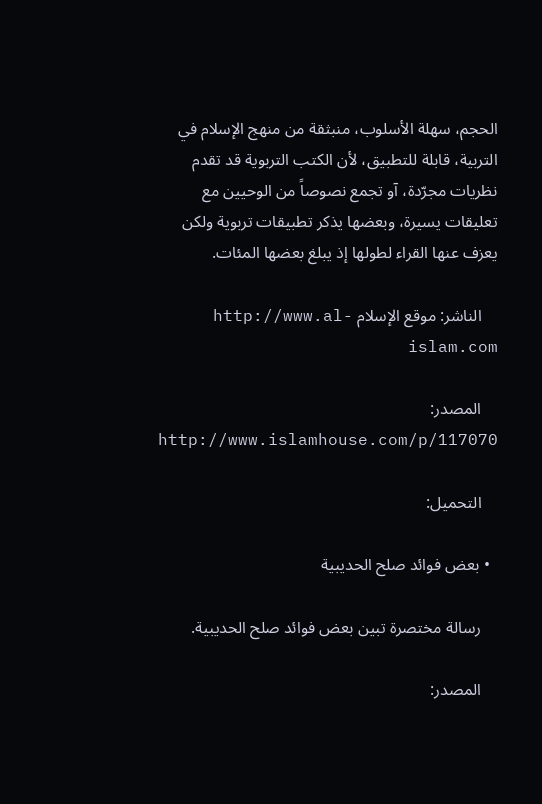الحجم، سهلة الأسلوب، منبثقة من منهج الإسلام في التربية، قابلة للتطبيق، لأن الكتب التربوية قد تقدم نظريات مجرّدة، آو تجمع نصوصاً من الوحيين مع تعليقات يسيرة، وبعضها يذكر تطبيقات تربوية ولكن يعزف عنها القراء لطولها إذ يبلغ بعضها المئات.

    الناشر: موقع الإسلام http://www.al-islam.com

    المصدر: http://www.islamhouse.com/p/117070

    التحميل:

  • بعض فوائد صلح الحديبية

    رسالة مختصرة تبين بعض فوائد صلح الحديبية.

    المصدر: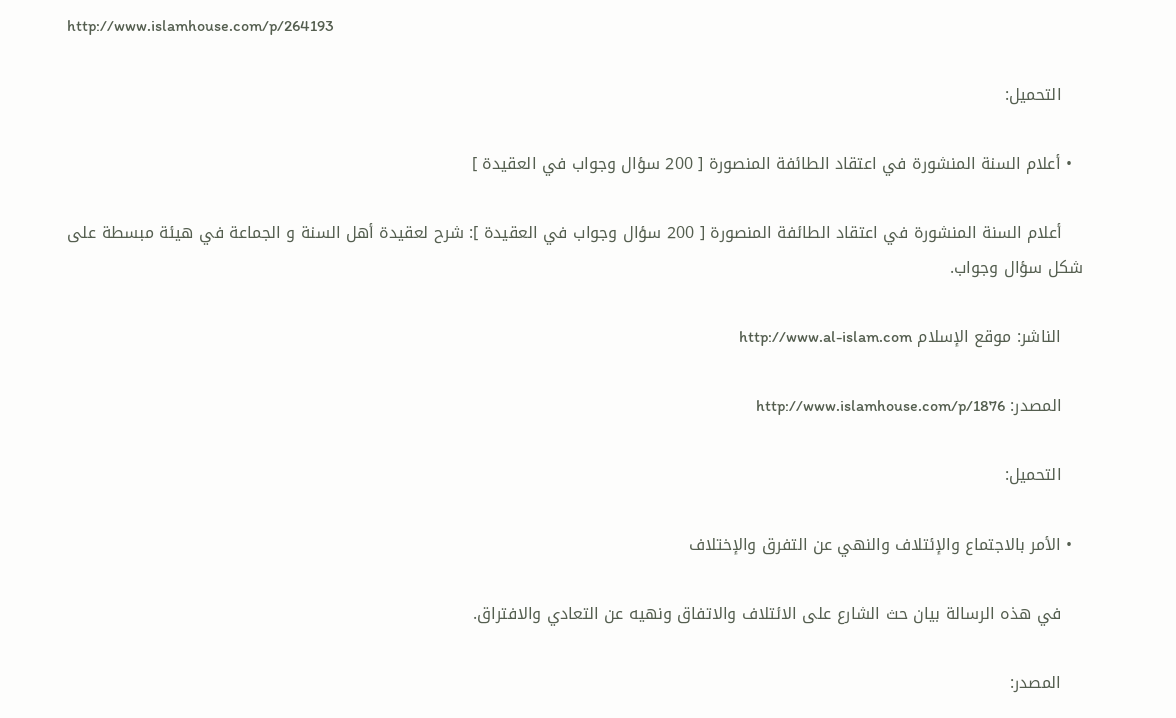http://www.islamhouse.com/p/264193

    التحميل:

  • أعلام السنة المنشورة في اعتقاد الطائفة المنصورة [ 200 سؤال وجواب في العقيدة ]

    أعلام السنة المنشورة في اعتقاد الطائفة المنصورة [ 200 سؤال وجواب في العقيدة ]: شرح لعقيدة أهل السنة و الجماعة في هيئة مبسطة على شكل سؤال وجواب.

    الناشر: موقع الإسلام http://www.al-islam.com

    المصدر: http://www.islamhouse.com/p/1876

    التحميل:

  • الأمر بالاجتماع والإئتلاف والنهي عن التفرق والإختلاف

    في هذه الرسالة بيان حث الشارع على الائتلاف والاتفاق ونهيه عن التعادي والافتراق.

    المصدر: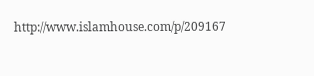http://www.islamhouse.com/p/209167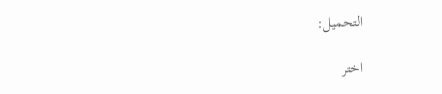التحميل:

اختر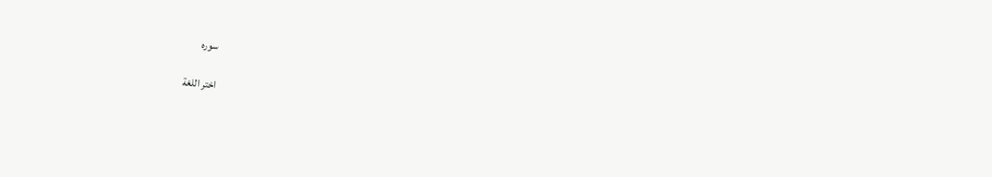سوره

اختر اللغة